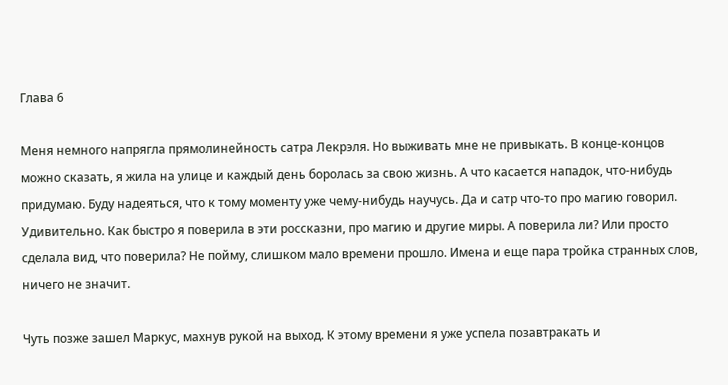Глава 6

Меня немного напрягла прямолинейность сатра Лекрэля. Но выживать мне не привыкать. В конце-концов можно сказать, я жила на улице и каждый день боролась за свою жизнь. А что касается нападок, что-нибудь придумаю. Буду надеяться, что к тому моменту уже чему-нибудь научусь. Да и сатр что-то про магию говорил. Удивительно. Как быстро я поверила в эти россказни, про магию и другие миры. А поверила ли? Или просто сделала вид, что поверила? Не пойму, слишком мало времени прошло. Имена и еще пара тройка странных слов, ничего не значит.

Чуть позже зашел Маркус, махнув рукой на выход. К этому времени я уже успела позавтракать и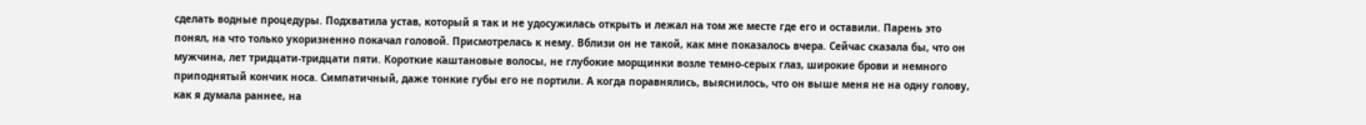сделать водные процедуры. Подхватила устав, который я так и не удосужилась открыть и лежал на том же месте где его и оставили. Парень это понял, на что только укоризненно покачал головой. Присмотрелась к нему. Вблизи он не такой, как мне показалось вчера. Сейчас сказала бы, что он мужчина, лет тридцати-тридцати пяти. Короткие каштановые волосы, не глубокие морщинки возле темно-серых глаз, широкие брови и немного приподнятый кончик носа. Симпатичный, даже тонкие губы его не портили. А когда поравнялись, выяснилось, что он выше меня не на одну голову, как я думала раннее, на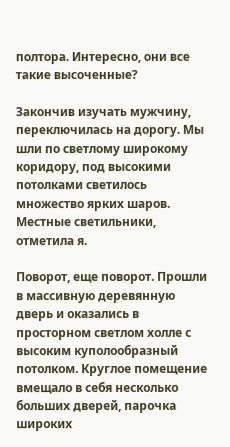полтора. Интересно, они все такие высоченные?

Закончив изучать мужчину, переключилась на дорогу. Мы шли по светлому широкому коридору, под высокими потолками светилось множество ярких шаров. Местные светильники, отметила я.

Поворот, еще поворот. Прошли в массивную деревянную дверь и оказались в просторном светлом холле с высоким куполообразный потолком. Круглое помещение вмещало в себя несколько больших дверей, парочка широких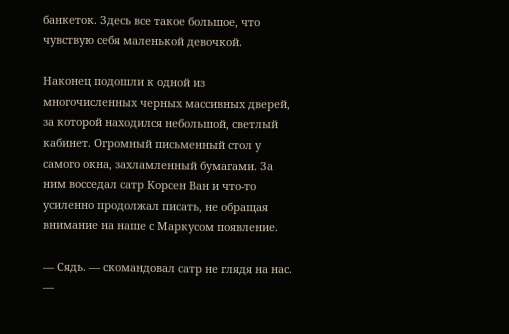банкеток. Здесь все такое большое, что чувствую себя маленькой девочкой.

Наконец подошли к одной из многочисленных черных массивных дверей, за которой находился небольшой, светлый кабинет. Огромный письменный стол у самого окна, захламленный бумагами. За ним восседал сатр Корсен Ван и что-то усиленно продолжал писать, не обращая внимание на наше с Маркусом появление.

— Сядь. — скомандовал сатр не глядя на нас. —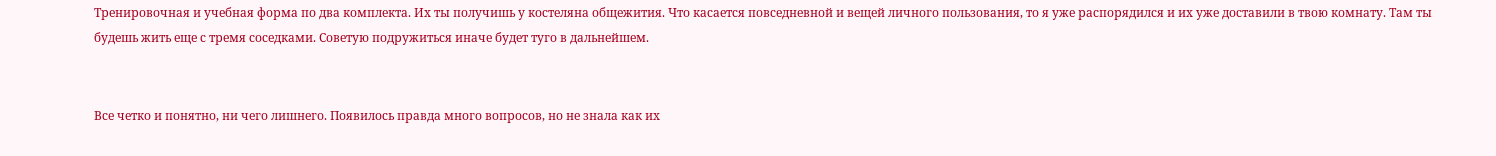Тренировочная и учебная форма по два комплекта. Их ты получишь у костеляна общежития. Что касается повседневной и вещей личного пользования, то я уже распорядился и их уже доставили в твою комнату. Там ты будешь жить еще с тремя соседками. Советую подружиться иначе будет туго в дальнейшем.


Все четко и понятно, ни чего лишнего. Появилось правда много вопросов, но не знала как их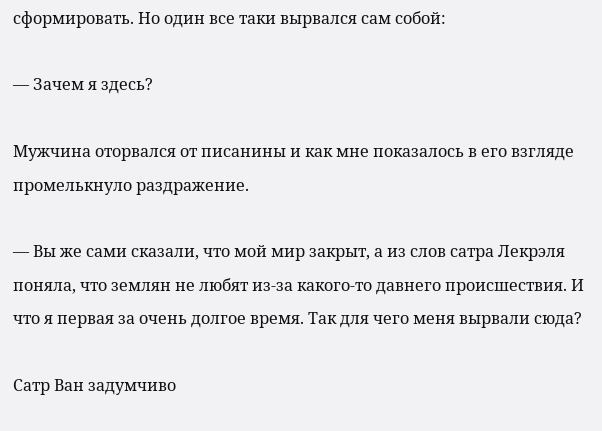сформировать. Но один все таки вырвался сам собой:

— Зачем я здесь?

Мужчина оторвался от писанины и как мне показалось в его взгляде промелькнуло раздражение.

— Вы же сами сказали, что мой мир закрыт, а из слов сатра Лекрэля поняла, что землян не любят из-за какого-то давнего происшествия. И что я первая за очень долгое время. Так для чего меня вырвали сюда?

Сатр Ван задумчиво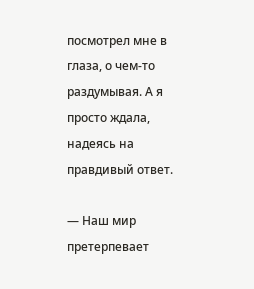посмотрел мне в глаза, о чем-то раздумывая. А я просто ждала, надеясь на правдивый ответ.

— Наш мир претерпевает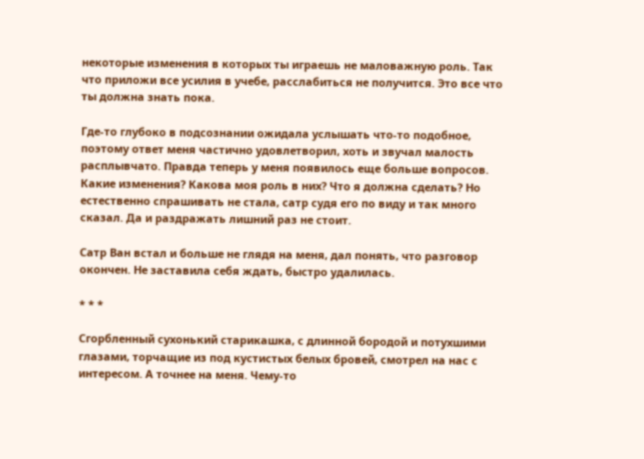некоторые изменения в которых ты играешь не маловажную роль. Так что приложи все усилия в учебе, расслабиться не получится. Это все что ты должна знать пока.

Где-то глубоко в подсознании ожидала услышать что-то подобное, поэтому ответ меня частично удовлетворил, хоть и звучал малость расплывчато. Правда теперь у меня появилось еще больше вопросов. Какие изменения? Какова моя роль в них? Что я должна сделать? Но естественно спрашивать не стала, сатр судя его по виду и так много сказал. Да и раздражать лишний раз не стоит.

Сатр Ван встал и больше не глядя на меня, дал понять, что разговор окончен. Не заставила себя ждать, быстро удалилась.

* * *

Сгорбленный сухонький старикашка, с длинной бородой и потухшими глазами, торчащие из под кустистых белых бровей, смотрел на нас с интересом. А точнее на меня. Чему-то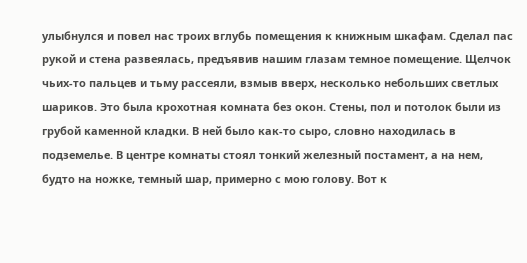улыбнулся и повел нас троих вглубь помещения к книжным шкафам. Сделал пас рукой и стена развеялась, предъявив нашим глазам темное помещение. Щелчок чьих-то пальцев и тьму рассеяли, взмыв вверх, несколько небольших светлых шариков. Это была крохотная комната без окон. Стены, пол и потолок были из грубой каменной кладки. В ней было как-то сыро, словно находилась в подземелье. В центре комнаты стоял тонкий железный постамент, а на нем, будто на ножке, темный шар, примерно с мою голову. Вот к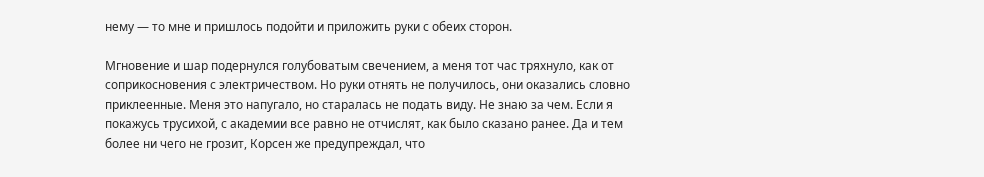нему — то мне и пришлось подойти и приложить руки с обеих сторон.

Мгновение и шар подернулся голубоватым свечением, а меня тот час тряхнуло, как от соприкосновения с электричеством. Но руки отнять не получилось, они оказались словно приклеенные. Меня это напугало, но старалась не подать виду. Не знаю за чем. Если я покажусь трусихой, с академии все равно не отчислят, как было сказано ранее. Да и тем более ни чего не грозит, Корсен же предупреждал, что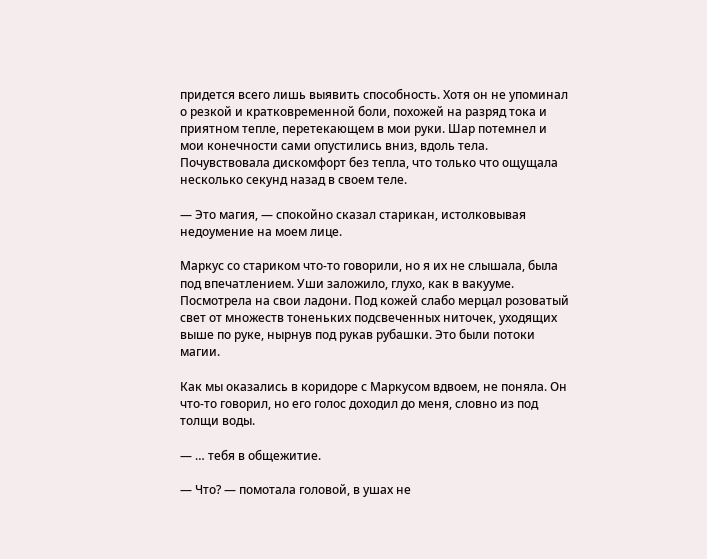придется всего лишь выявить способность. Хотя он не упоминал о резкой и кратковременной боли, похожей на разряд тока и приятном тепле, перетекающем в мои руки. Шар потемнел и мои конечности сами опустились вниз, вдоль тела. Почувствовала дискомфорт без тепла, что только что ощущала несколько секунд назад в своем теле.

— Это магия, — спокойно сказал старикан, истолковывая недоумение на моем лице.

Маркус со стариком что-то говорили, но я их не слышала, была под впечатлением. Уши заложило, глухо, как в вакууме. Посмотрела на свои ладони. Под кожей слабо мерцал розоватый свет от множеств тоненьких подсвеченных ниточек, уходящих выше по руке, нырнув под рукав рубашки. Это были потоки магии.

Как мы оказались в коридоре с Маркусом вдвоем, не поняла. Он что-то говорил, но его голос доходил до меня, словно из под толщи воды.

— … тебя в общежитие.

— Что? — помотала головой, в ушах не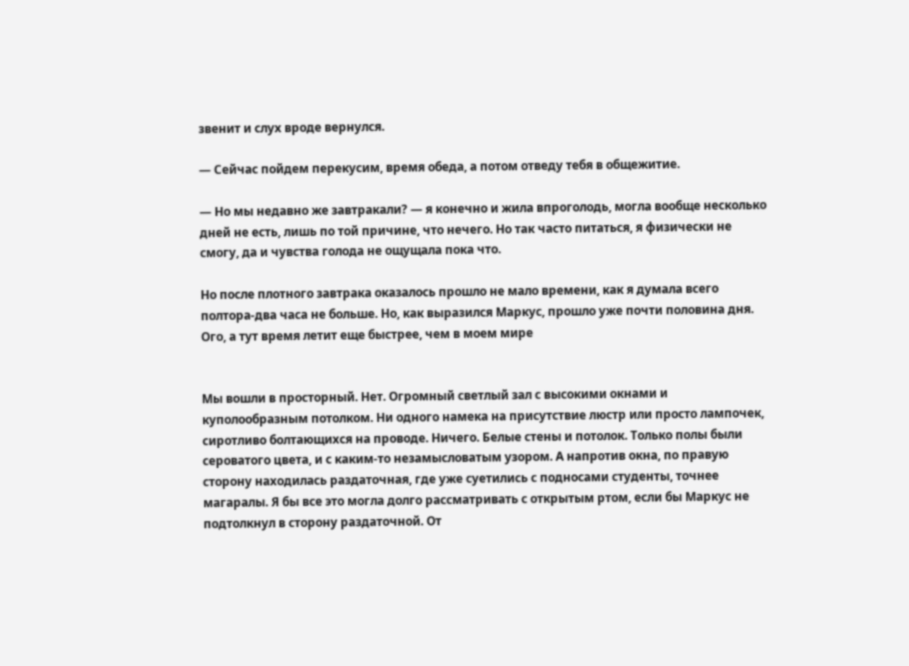звенит и слух вроде вернулся.

— Сейчас пойдем перекусим, время обеда, а потом отведу тебя в общежитие.

— Но мы недавно же завтракали? — я конечно и жила впроголодь, могла вообще несколько дней не есть, лишь по той причине, что нечего. Но так часто питаться, я физически не смогу, да и чувства голода не ощущала пока что.

Но после плотного завтрака оказалось прошло не мало времени, как я думала всего полтора-два часа не больше. Но, как выразился Маркус, прошло уже почти половина дня. Ого, а тут время летит еще быстрее, чем в моем мире


Мы вошли в просторный. Нет. Огромный светлый зал с высокими окнами и куполообразным потолком. Ни одного намека на присутствие люстр или просто лампочек, сиротливо болтающихся на проводе. Ничего. Белые стены и потолок. Только полы были сероватого цвета, и с каким-то незамысловатым узором. А напротив окна, по правую сторону находилась раздаточная, где уже суетились с подносами студенты, точнее магаралы. Я бы все это могла долго рассматривать с открытым ртом, если бы Маркус не подтолкнул в сторону раздаточной. От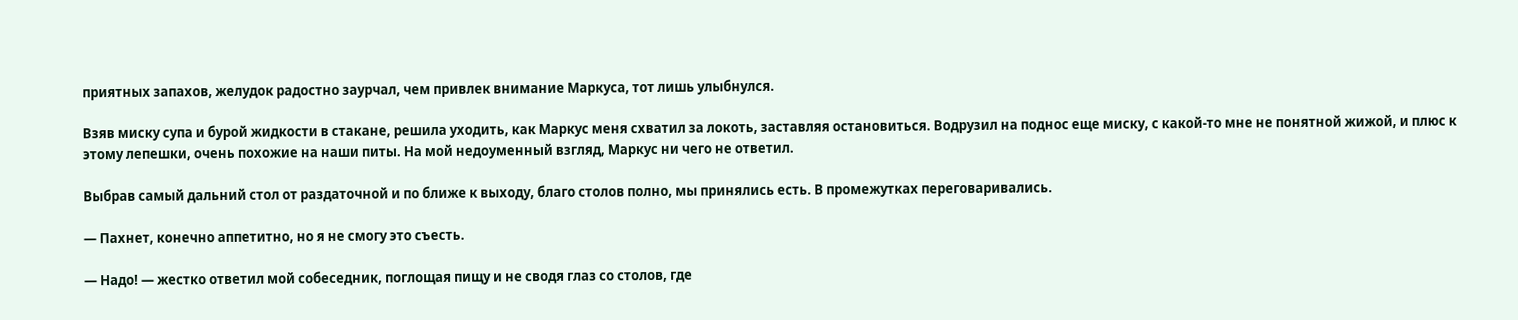приятных запахов, желудок радостно заурчал, чем привлек внимание Маркуса, тот лишь улыбнулся.

Взяв миску супа и бурой жидкости в стакане, решила уходить, как Маркус меня схватил за локоть, заставляя остановиться. Водрузил на поднос еще миску, с какой-то мне не понятной жижой, и плюс к этому лепешки, очень похожие на наши питы. На мой недоуменный взгляд, Маркус ни чего не ответил.

Выбрав самый дальний стол от раздаточной и по ближе к выходу, благо столов полно, мы принялись есть. В промежутках переговаривались.

— Пахнет, конечно аппетитно, но я не смогу это съесть.

— Надо! — жестко ответил мой собеседник, поглощая пищу и не сводя глаз со столов, где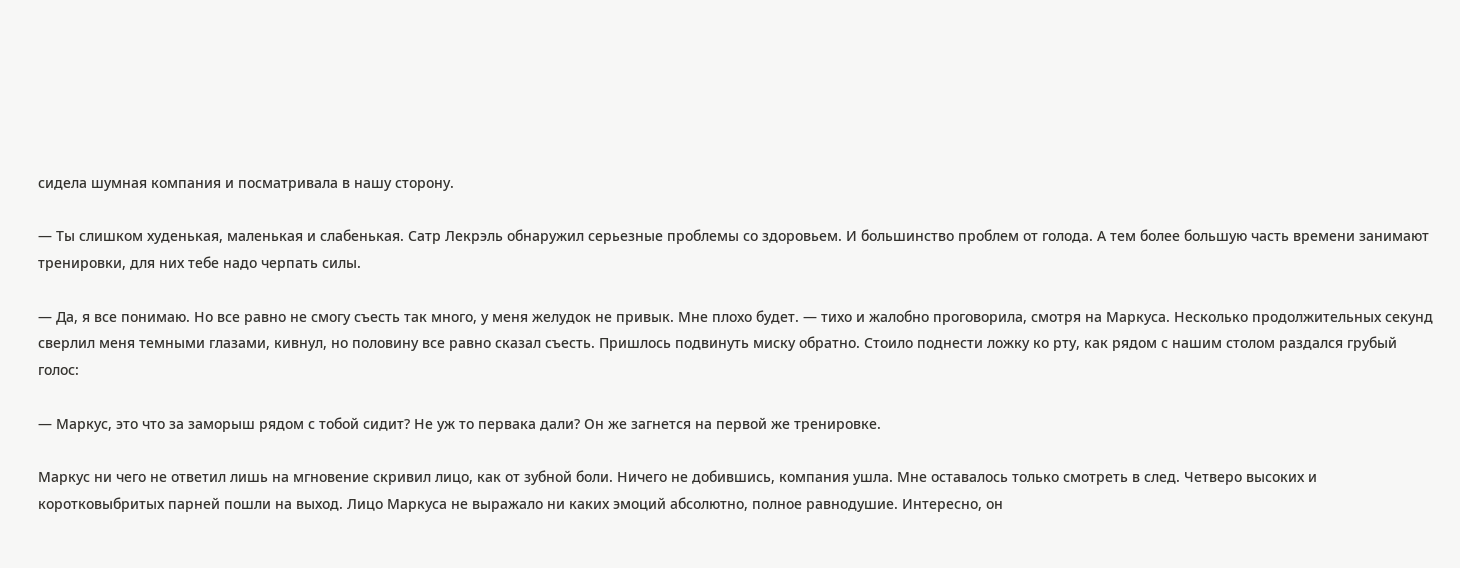сидела шумная компания и посматривала в нашу сторону.

— Ты слишком худенькая, маленькая и слабенькая. Сатр Лекрэль обнаружил серьезные проблемы со здоровьем. И большинство проблем от голода. А тем более большую часть времени занимают тренировки, для них тебе надо черпать силы.

— Да, я все понимаю. Но все равно не смогу съесть так много, у меня желудок не привык. Мне плохо будет. — тихо и жалобно проговорила, смотря на Маркуса. Несколько продолжительных секунд сверлил меня темными глазами, кивнул, но половину все равно сказал съесть. Пришлось подвинуть миску обратно. Стоило поднести ложку ко рту, как рядом с нашим столом раздался грубый голос:

— Маркус, это что за заморыш рядом с тобой сидит? Не уж то первака дали? Он же загнется на первой же тренировке.

Маркус ни чего не ответил лишь на мгновение скривил лицо, как от зубной боли. Ничего не добившись, компания ушла. Мне оставалось только смотреть в след. Четверо высоких и коротковыбритых парней пошли на выход. Лицо Маркуса не выражало ни каких эмоций абсолютно, полное равнодушие. Интересно, он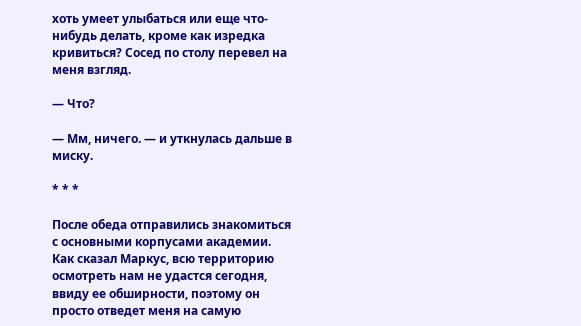хоть умеет улыбаться или еще что-нибудь делать, кроме как изредка кривиться? Сосед по столу перевел на меня взгляд.

— Что?

— Мм, ничего. — и уткнулась дальше в миску.

* * *

После обеда отправились знакомиться с основными корпусами академии. Как сказал Маркус, всю территорию осмотреть нам не удастся сегодня, ввиду ее обширности, поэтому он просто отведет меня на самую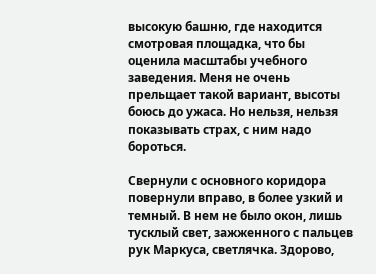высокую башню, где находится смотровая площадка, что бы оценила масштабы учебного заведения. Меня не очень прельщает такой вариант, высоты боюсь до ужаса. Но нельзя, нельзя показывать страх, с ним надо бороться.

Свернули с основного коридора повернули вправо, в более узкий и темный. В нем не было окон, лишь тусклый свет, зажженного с пальцев рук Маркуса, светлячка. Здорово,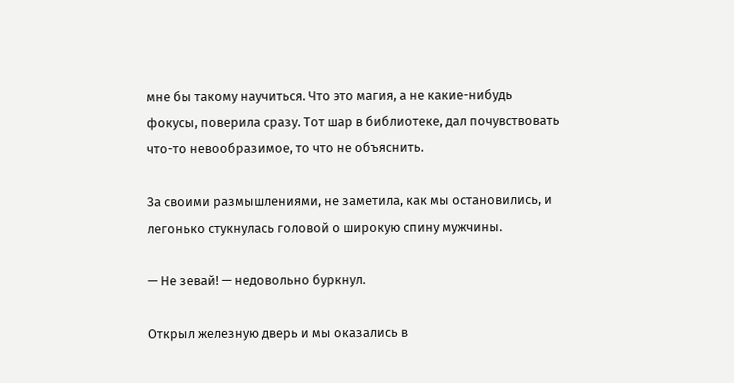мне бы такому научиться. Что это магия, а не какие-нибудь фокусы, поверила сразу. Тот шар в библиотеке, дал почувствовать что-то невообразимое, то что не объяснить.

За своими размышлениями, не заметила, как мы остановились, и легонько стукнулась головой о широкую спину мужчины.

— Не зевай! — недовольно буркнул.

Открыл железную дверь и мы оказались в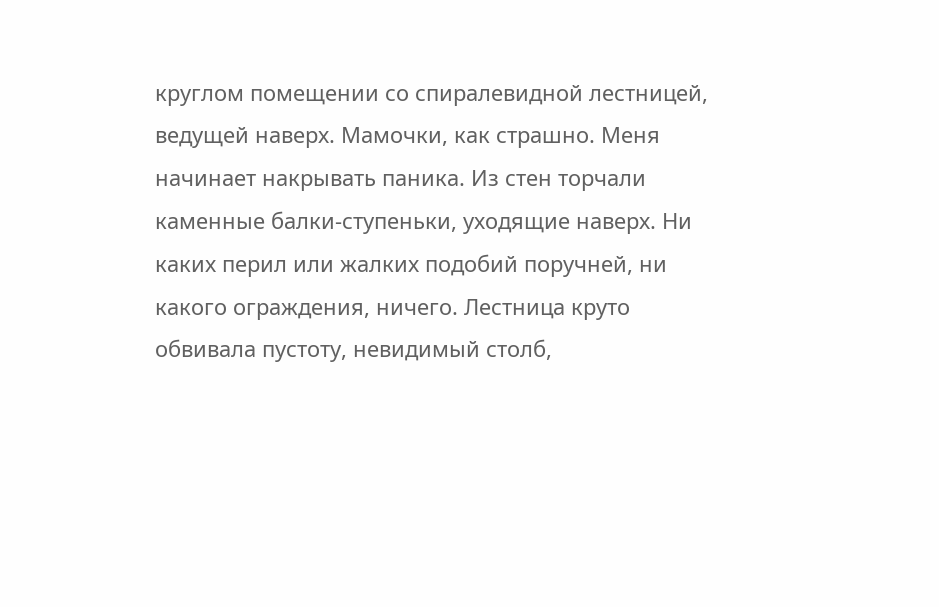круглом помещении со спиралевидной лестницей, ведущей наверх. Мамочки, как страшно. Меня начинает накрывать паника. Из стен торчали каменные балки-ступеньки, уходящие наверх. Ни каких перил или жалких подобий поручней, ни какого ограждения, ничего. Лестница круто обвивала пустоту, невидимый столб,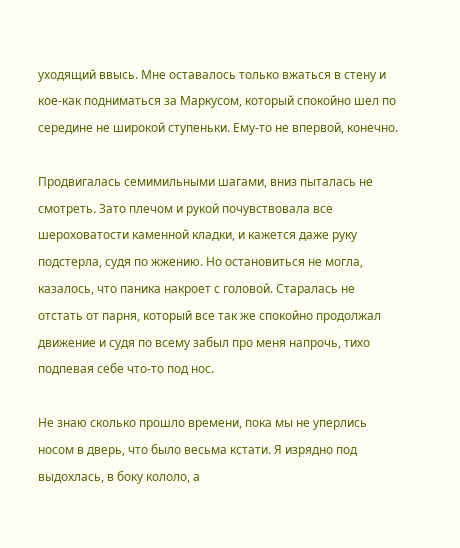уходящий ввысь. Мне оставалось только вжаться в стену и кое-как подниматься за Маркусом, который спокойно шел по середине не широкой ступеньки. Ему-то не впервой, конечно.

Продвигалась семимильными шагами, вниз пыталась не смотреть. Зато плечом и рукой почувствовала все шероховатости каменной кладки, и кажется даже руку подстерла, судя по жжению. Но остановиться не могла, казалось, что паника накроет с головой. Старалась не отстать от парня, который все так же спокойно продолжал движение и судя по всему забыл про меня напрочь, тихо подпевая себе что-то под нос.

Не знаю сколько прошло времени, пока мы не уперлись носом в дверь, что было весьма кстати. Я изрядно под выдохлась, в боку кололо, а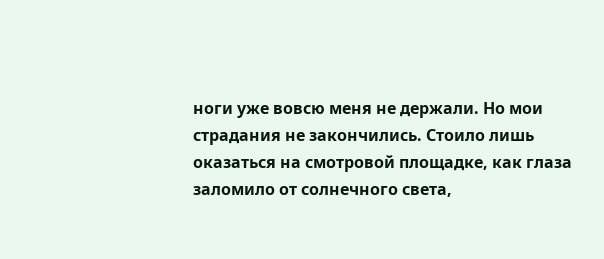ноги уже вовсю меня не держали. Но мои страдания не закончились. Стоило лишь оказаться на смотровой площадке, как глаза заломило от солнечного света,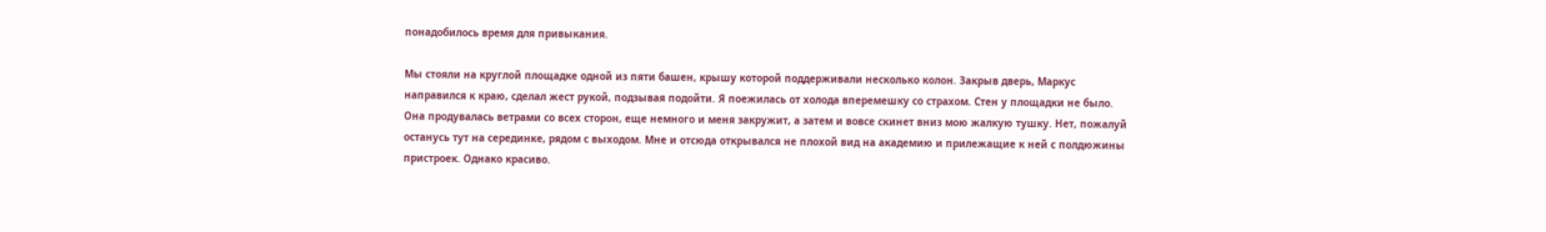понадобилось время для привыкания.

Мы стояли на круглой площадке одной из пяти башен, крышу которой поддерживали несколько колон. Закрыв дверь, Маркус направился к краю, сделал жест рукой, подзывая подойти. Я поежилась от холода вперемешку со страхом. Стен у площадки не было. Она продувалась ветрами со всех сторон, еще немного и меня закружит, а затем и вовсе скинет вниз мою жалкую тушку. Нет, пожалуй останусь тут на серединке, рядом с выходом. Мне и отсюда открывался не плохой вид на академию и прилежащие к ней с полдюжины пристроек. Однако красиво.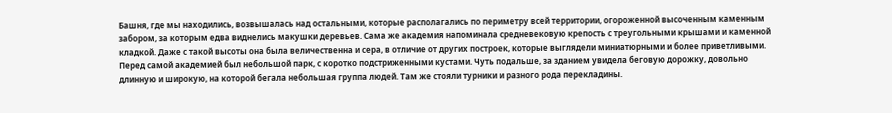Башня, где мы находились, возвышалась над остальными, которые располагались по периметру всей территории, огороженной высоченным каменным забором, за которым едва виднелись макушки деревьев. Сама же академия напоминала средневековую крепость с треугольными крышами и каменной кладкой. Даже с такой высоты она была величественна и сера, в отличие от других построек, которые выглядели миниатюрными и более приветливыми. Перед самой академией был небольшой парк, с коротко подстриженными кустами. Чуть подальше, за зданием увидела беговую дорожку, довольно длинную и широкую, на которой бегала небольшая группа людей. Там же стояли турники и разного рода перекладины.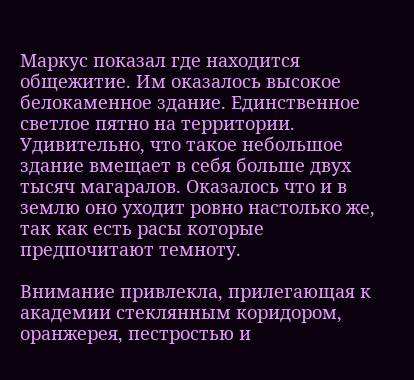Маркус показал где находится общежитие. Им оказалось высокое белокаменное здание. Единственное светлое пятно на территории. Удивительно, что такое небольшое здание вмещает в себя больше двух тысяч магаралов. Оказалось что и в землю оно уходит ровно настолько же, так как есть расы которые предпочитают темноту.

Внимание привлекла, прилегающая к академии стеклянным коридором, оранжерея, пестростью и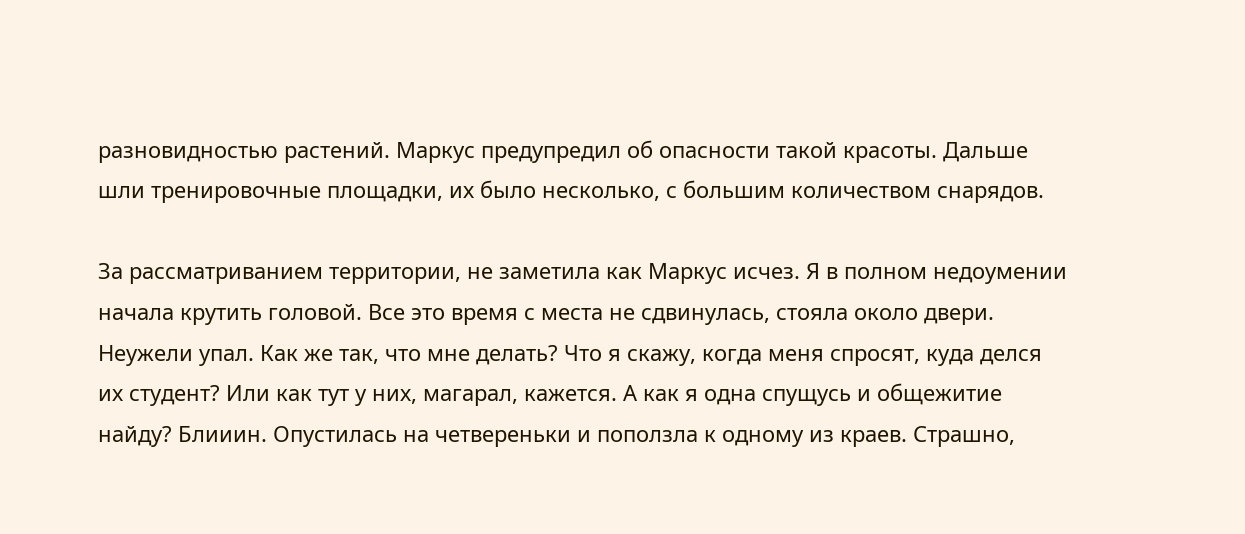разновидностью растений. Маркус предупредил об опасности такой красоты. Дальше шли тренировочные площадки, их было несколько, с большим количеством снарядов.

За рассматриванием территории, не заметила как Маркус исчез. Я в полном недоумении начала крутить головой. Все это время с места не сдвинулась, стояла около двери. Неужели упал. Как же так, что мне делать? Что я скажу, когда меня спросят, куда делся их студент? Или как тут у них, магарал, кажется. А как я одна спущусь и общежитие найду? Блииин. Опустилась на четвереньки и поползла к одному из краев. Страшно,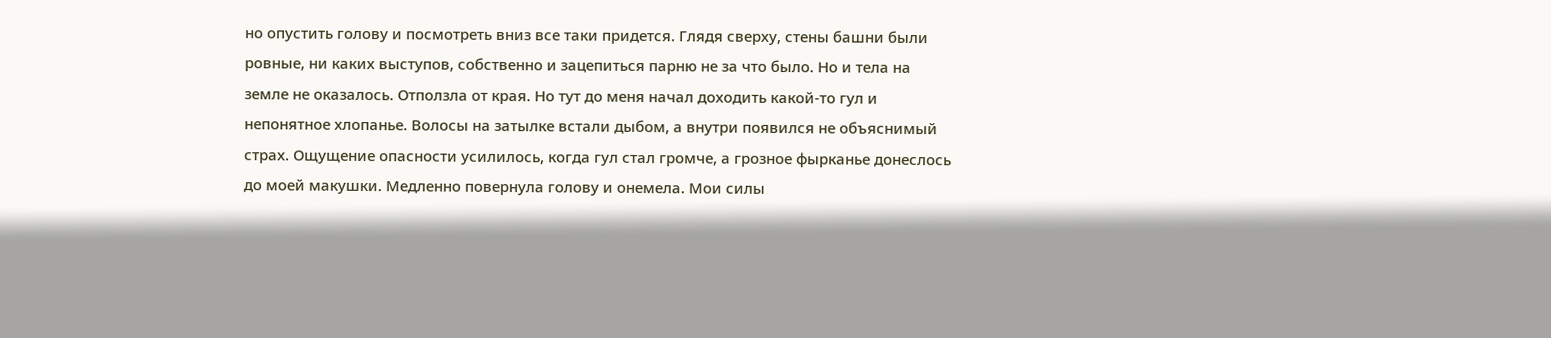но опустить голову и посмотреть вниз все таки придется. Глядя сверху, стены башни были ровные, ни каких выступов, собственно и зацепиться парню не за что было. Но и тела на земле не оказалось. Отползла от края. Но тут до меня начал доходить какой-то гул и непонятное хлопанье. Волосы на затылке встали дыбом, а внутри появился не объяснимый страх. Ощущение опасности усилилось, когда гул стал громче, а грозное фырканье донеслось до моей макушки. Медленно повернула голову и онемела. Мои силы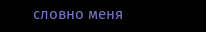словно меня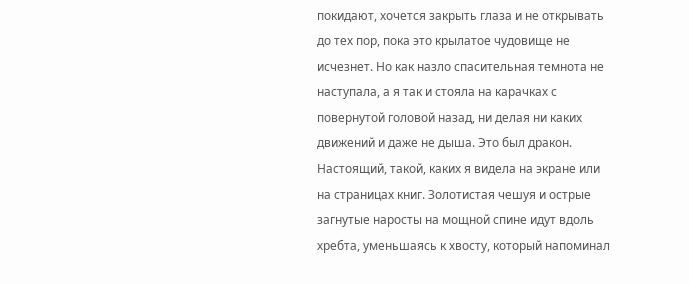покидают, хочется закрыть глаза и не открывать до тех пор, пока это крылатое чудовище не исчезнет. Но как назло спасительная темнота не наступала, а я так и стояла на карачках с повернутой головой назад, ни делая ни каких движений и даже не дыша. Это был дракон. Настоящий, такой, каких я видела на экране или на страницах книг. Золотистая чешуя и острые загнутые наросты на мощной спине идут вдоль хребта, уменьшаясь к хвосту, который напоминал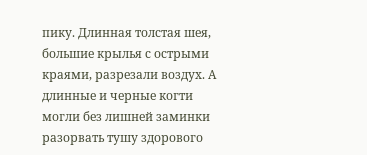пику. Длинная толстая шея, большие крылья с острыми краями, разрезали воздух. А длинные и черные когти могли без лишней заминки разорвать тушу здорового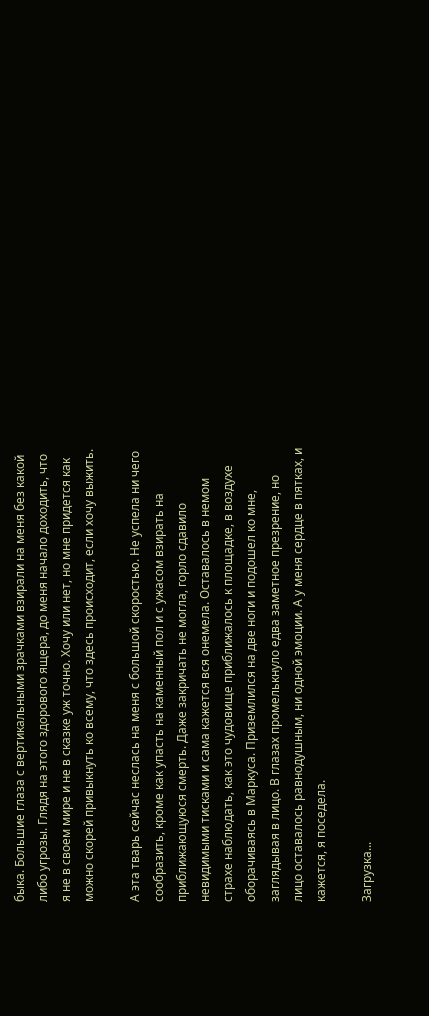быка. Большие глаза с вертикальными зрачками взирали на меня без какой либо угрозы. Глядя на этого здорового ящера, до меня начало доходить, что я не в своем мире и не в сказке уж точно. Хочу или нет, но мне придется как можно скорей привыкнуть ко всему, что здесь происходит, если хочу выжить.

А эта тварь сейчас неслась на меня с большой скоростью. Не успела ни чего сообразить, кроме как упасть на каменный пол и с ужасом взирать на приближающуюся смерть. Даже закричать не могла, горло сдавило невидимыми тисками и сама кажется вся онемела. Оставалось в немом страхе наблюдать, как это чудовище приближалось к площадке, в воздухе оборачиваясь в Маркуса. Приземлился на две ноги и подошел ко мне, заглядывая в лицо. В глазах промелькнуло едва заметное презрение, но лицо оставалось равнодушным, ни одной эмоции. А у меня сердце в пятках, и кажется, я поседела.

Загрузка...